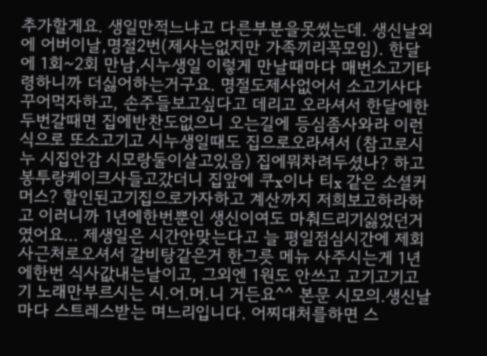추가할게요. 생일만적느냐고 다른부분을못썼는데. 생신날외에 어버이날,명절2번(제사는없지만 가족끼리꼭모임). 한달에 1회~2회 만남,시누생일 이렇게 만날때마다 매번소고기타령하니까 더싫어하는거구요. 명절도제사없어서 소고기사다꾸어먹자하고, 손주들보고싶다고 데리고 오라셔서 한달에한두번갈때면 집에반찬도없으니 오는길에 등심좀사와라 이런식으로 또소고기고 시누생일때도 집으로오라셔서 (참고로시누 시집안감 시모랑둘이살고있음) 집에뭐차려두셨나? 하고 봉투랑케이크사들고갔더니 집앞에 쿠x이나 티x 같은 소셜커머스? 할인된고기집으로가자하고 계산까지 저희보고하라하고 이러니까 1년에한번뿐인 생신이여도 마춰드리기싫었던거였어요... 제생일은 시간안맞는다고 늘 평일점심시간에 제회사근처로오셔서 갈비탕같은거 한그릇 메뉴 사주시는게 1년에한번 식사값내는날이고, 그외엔 1원도 안쓰고 고기고기고기 노래만부르시는 시.어.머.니 거든요^^ 본문 시모의.생신날마다 스트레스받는 며느리입니다. 어찌대처를하면 스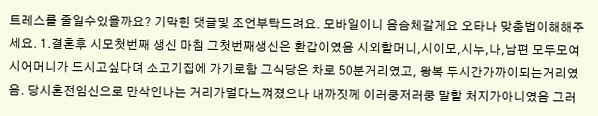트레스를 줄일수있을까요? 기막힌 댓글및 조언부탁드려요. 모바일이니 음슴체갈게요 오타나 맞춤법이해해주세요. 1.결혼후 시모첫번째 생신 마침 그첫번째생신은 환갑이였음 시외할머니,시이모,시누,나,남편 모두모여 시어머니가 드시고싶다뎌 소고기집에 가기로함 그식당은 차로 50분거리였고, 왕복 두시간가까이되는거리였음. 당시혼전임신으로 만삭인나는 거리가멀다느껴졌으나 내까짓께 이러쿵저러쿵 말할 처지가아니였음 그러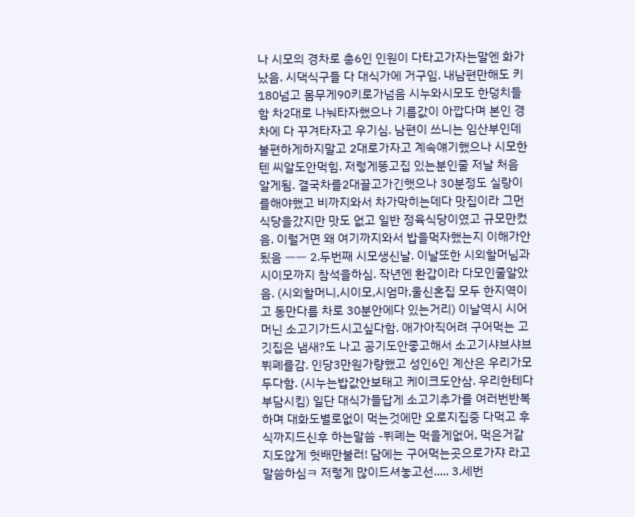나 시모의 경차로 총6인 인원이 다타고가자는말엔 화가났음. 시댁식구들 다 대식가에 거구임. 내남편만해도 키180넘고 몸무게90키로가넘음 시누와시모도 한덩치들함 차2대로 나눠타자했으나 기름값이 아깝다며 본인 경차에 다 꾸겨타자고 우기심. 남편이 쓰니는 임산부인데 불편하게하지말고 2대로가자고 계속얘기했으나 시모한텐 씨알도안먹힘. 저렇게똥고집 있는분인줄 저날 처음 알게됨. 결국차를2대끌고가긴햇으나 30분정도 실랑이를해야했고 비까지와서 차가막히는데다 맛집이라 그먼 식당을갔지만 맛도 없고 일반 정육식당이였고 규모만컸음. 이럴거면 왜 여기까지와서 밥을먹자했는지 이해가안됬음 ㅡㅡ 2.두번째 시모생신날. 이날또한 시외할머님과 시이모까지 참석을하심. 작년엔 환갑이라 다모인줄알았음. (시외할머니,시이모,시엄마,울신혼집 모두 한지역이고 동만다름 차로 30분안에다 있는거리) 이날역시 시어머닌 소고기가드시고싶다함. 애가아직어려 구어먹는 고깃집은 냄새?도 나고 공기도안좋고해서 소고기샤브샤브뷔폐를감. 인당3만원가량했고 성인6인 계산은 우리가모두다함. (시누는밥값안보태고 케이크도안삼. 우리한테다부담시킴) 일단 대식가들답게 소고기추가를 여러번반복하며 대화도별로없이 먹는것에만 오로지집중 다먹고 후식까지드신후 하는말씀 -뷔폐는 먹을게없어, 먹은거같지도않게 헛배만불러! 담에는 구어먹는곳으로가쟈 라고 말씀하심ㅋ 저렇게 많이드셔놓고선..... 3.세번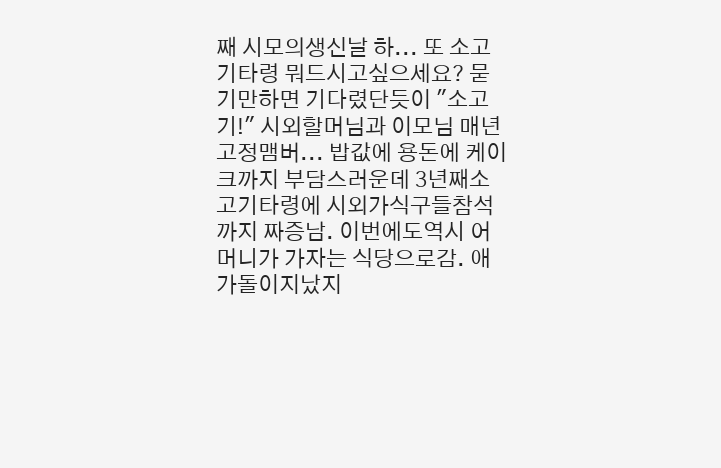째 시모의생신날 하... 또 소고기타령 뭐드시고싶으세요? 묻기만하면 기다렸단듯이 "소고기!" 시외할머님과 이모님 매년 고정맴버... 밥값에 용돈에 케이크까지 부담스러운데 3년째소고기타령에 시외가식구들참석까지 짜증남. 이번에도역시 어머니가 가자는 식당으로감. 애가돌이지났지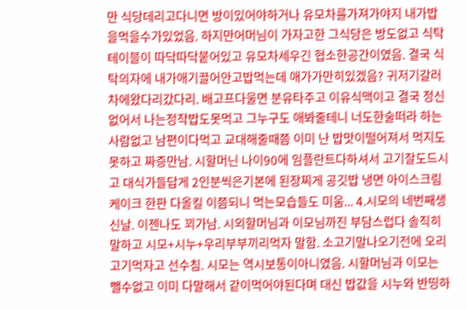만 식당데리고다니면 방이있어야하거나 유모차를가져가야지 내가밥을먹을수가있었음. 하지만어머님이 가자고한 그식당은 방도없고 식탁테이블이 따닥따닥붙어있고 유모차세우긴 협소한공간이였음. 결국 식탁의자에 내가애기끌어안고밥먹는데 애가가만히있겠음? 귀저기갈러 차에왔다리갔다리. 배고프다울면 분유타주고 이유식맥이고 결국 정신없어서 나는정작밥도못먹고 그누구도 애봐줄테니 너도한술떠라 하는사람없고 남편이다먹고 교대해줄때쯤 이미 난 밥맛이떨어져서 먹지도못하고 짜증만남. 시할머닌 나이90에 임플란트다하셔서 고기잘도드시고 대식가들답게 2인분씩은기본에 된장찌게 공깃밥 냉면 아이스크림케이크 한판 다올킬 이쯤되니 먹는모습들도 미움... 4.시모의 네번째생신날. 이젠나도 꾀가남. 시외할머님과 이모님까진 부담스럽다 솔직히말하고 시모+시누+우리부부끼리먹자 말함. 소고기말나오기전에 오리고기먹자고 선수침. 시모는 역시보통이아니였음. 시할머님과 이모는 뺄수없고 이미 다말해서 같이먹어야된다며 대신 밥값을 시누와 반띵하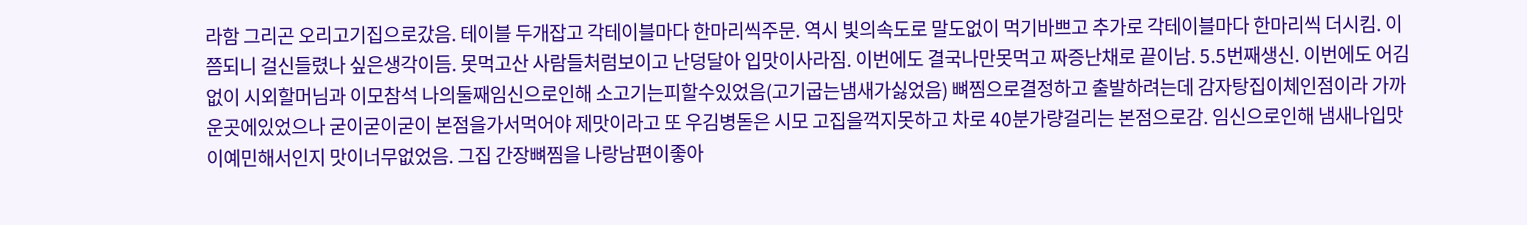라함 그리곤 오리고기집으로갔음. 테이블 두개잡고 각테이블마다 한마리씩주문. 역시 빛의속도로 말도없이 먹기바쁘고 추가로 각테이블마다 한마리씩 더시킴. 이쯤되니 걸신들렸나 싶은생각이듬. 못먹고산 사람들처럼보이고 난덩달아 입맛이사라짐. 이번에도 결국나만못먹고 짜증난채로 끝이남. 5.5번째생신. 이번에도 어김없이 시외할머님과 이모참석 나의둘째임신으로인해 소고기는피할수있었음(고기굽는냄새가싫었음) 뼈찜으로결정하고 출발하려는데 감자탕집이체인점이라 가까운곳에있었으나 굳이굳이굳이 본점을가서먹어야 제맛이라고 또 우김병돋은 시모 고집을꺽지못하고 차로 40분가량걸리는 본점으로감. 임신으로인해 냄새나입맛이예민해서인지 맛이너무없었음. 그집 간장뼈찜을 나랑남편이좋아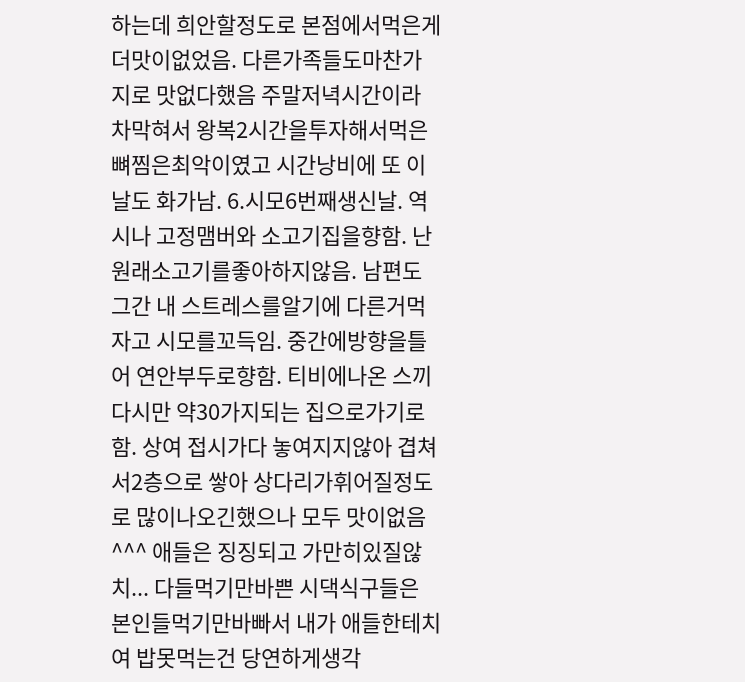하는데 희안할정도로 본점에서먹은게 더맛이없었음. 다른가족들도마찬가지로 맛없다했음 주말저녁시간이라 차막혀서 왕복2시간을투자해서먹은 뼈찜은최악이였고 시간낭비에 또 이날도 화가남. 6.시모6번째생신날. 역시나 고정맴버와 소고기집을향함. 난원래소고기를좋아하지않음. 남편도 그간 내 스트레스를알기에 다른거먹자고 시모를꼬득임. 중간에방향을틀어 연안부두로향함. 티비에나온 스끼다시만 약30가지되는 집으로가기로함. 상여 접시가다 놓여지지않아 겹쳐서2층으로 쌓아 상다리가휘어질정도로 많이나오긴했으나 모두 맛이없음^^^ 애들은 징징되고 가만히있질않치... 다들먹기만바쁜 시댁식구들은 본인들먹기만바빠서 내가 애들한테치여 밥못먹는건 당연하게생각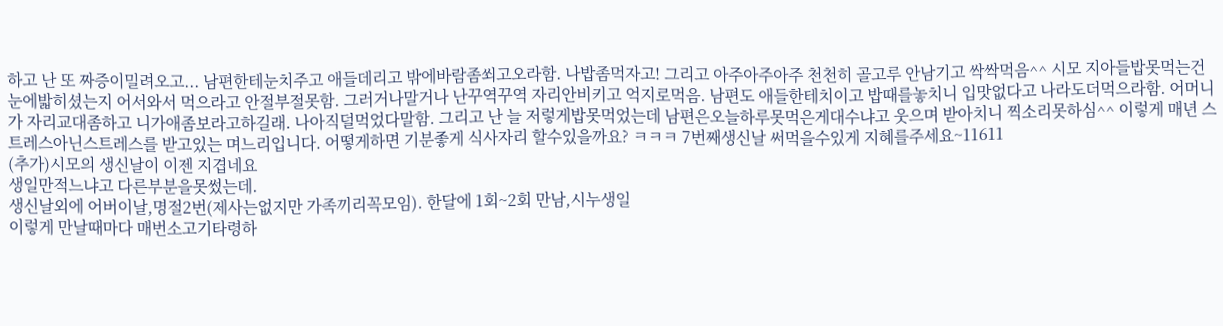하고 난 또 짜증이밀려오고... 남편한테눈치주고 애들데리고 밖에바람좀쐬고오라함. 나밥좀먹자고! 그리고 아주아주아주 천천히 골고루 안남기고 싹싹먹음^^ 시모 지아들밥못먹는건 눈에밟히셨는지 어서와서 먹으라고 안절부절못함. 그러거나말거나 난꾸역꾸역 자리안비키고 억지로먹음. 남편도 애들한테치이고 밥때를놓치니 입맛없다고 나라도더먹으라함. 어머니가 자리교대좀하고 니가애좀보라고하길래. 나아직덜먹었다말함. 그리고 난 늘 저렇게밥못먹었는데 남편은오늘하루못먹은게대수냐고 웃으며 받아치니 찍소리못하심^^ 이렇게 매년 스트레스아닌스트레스를 받고있는 며느리입니다. 어떻게하면 기분좋게 식사자리 할수있을까요? ㅋㅋㅋ 7번째생신날 써먹을수있게 지혜를주세요~11611
(추가)시모의 생신날이 이젠 지겹네요
생일만적느냐고 다른부분을못썼는데.
생신날외에 어버이날,명절2번(제사는없지만 가족끼리꼭모임). 한달에 1회~2회 만남,시누생일
이렇게 만날때마다 매번소고기타령하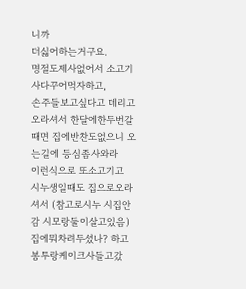니까
더싫어하는거구요.
명절도제사없어서 소고기사다꾸어먹자하고,
손주들보고싶다고 데리고 오라셔서 한달에한두번갈때면 집에반찬도없으니 오는길에 등심좀사와라
이런식으로 또소고기고
시누생일때도 집으로오라셔서 (참고로시누 시집안감 시모랑둘이살고있음) 집에뭐차려두셨나? 하고 봉투랑케이크사들고갔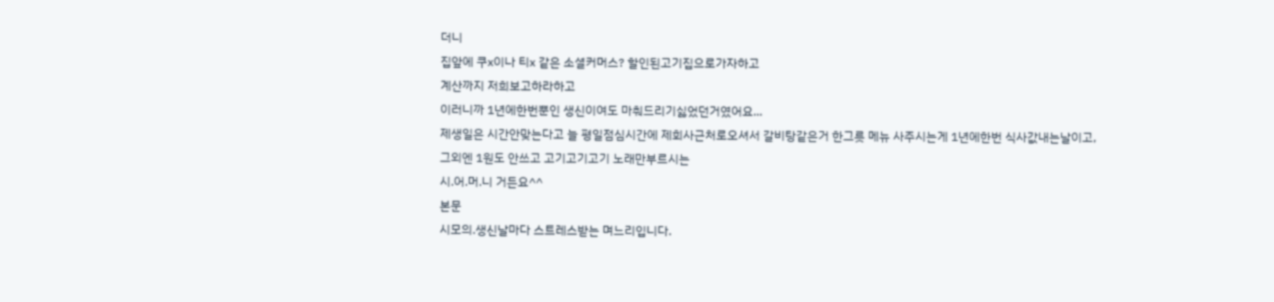더니
집앞에 쿠x이나 티x 같은 소셜커머스? 할인된고기집으로가자하고
계산까지 저희보고하라하고
이러니까 1년에한번뿐인 생신이여도 마춰드리기싫었던거였어요...
제생일은 시간안맞는다고 늘 평일점심시간에 제회사근처로오셔서 갈비탕같은거 한그릇 메뉴 사주시는게 1년에한번 식사값내는날이고,
그외엔 1원도 안쓰고 고기고기고기 노래만부르시는
시.어.머.니 거든요^^
본문
시모의.생신날마다 스트레스받는 며느리입니다.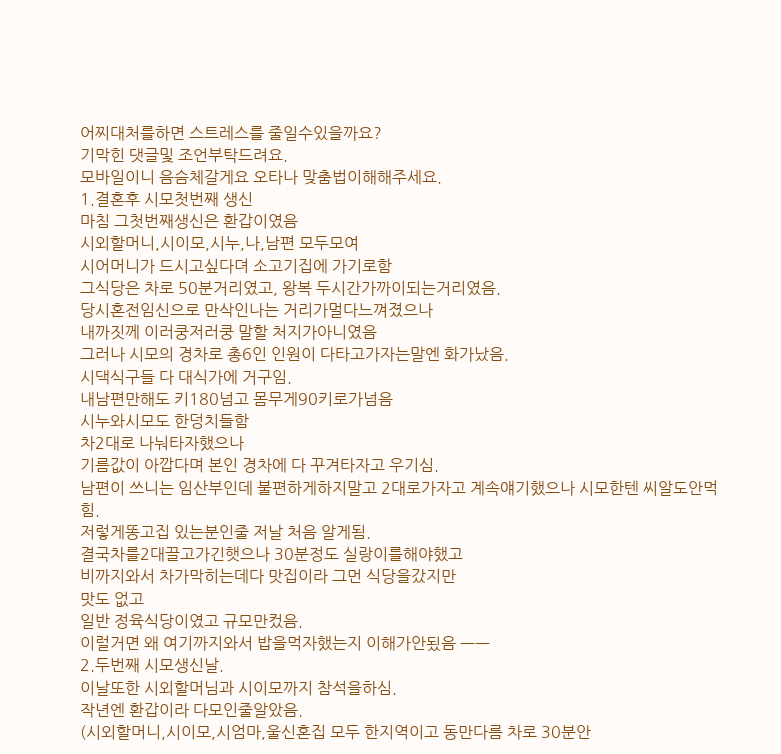어찌대처를하면 스트레스를 줄일수있을까요?
기막힌 댓글및 조언부탁드려요.
모바일이니 음슴체갈게요 오타나 맞춤법이해해주세요.
1.결혼후 시모첫번째 생신
마침 그첫번째생신은 환갑이였음
시외할머니,시이모,시누,나,남편 모두모여
시어머니가 드시고싶다뎌 소고기집에 가기로함
그식당은 차로 50분거리였고, 왕복 두시간가까이되는거리였음.
당시혼전임신으로 만삭인나는 거리가멀다느껴졌으나
내까짓께 이러쿵저러쿵 말할 처지가아니였음
그러나 시모의 경차로 총6인 인원이 다타고가자는말엔 화가났음.
시댁식구들 다 대식가에 거구임.
내남편만해도 키180넘고 몸무게90키로가넘음
시누와시모도 한덩치들함
차2대로 나눠타자했으나
기름값이 아깝다며 본인 경차에 다 꾸겨타자고 우기심.
남편이 쓰니는 임산부인데 불편하게하지말고 2대로가자고 계속얘기했으나 시모한텐 씨알도안먹힘.
저렇게똥고집 있는분인줄 저날 처음 알게됨.
결국차를2대끌고가긴햇으나 30분정도 실랑이를해야했고
비까지와서 차가막히는데다 맛집이라 그먼 식당을갔지만
맛도 없고
일반 정육식당이였고 규모만컸음.
이럴거면 왜 여기까지와서 밥을먹자했는지 이해가안됬음 ㅡㅡ
2.두번째 시모생신날.
이날또한 시외할머님과 시이모까지 참석을하심.
작년엔 환갑이라 다모인줄알았음.
(시외할머니,시이모,시엄마,울신혼집 모두 한지역이고 동만다름 차로 30분안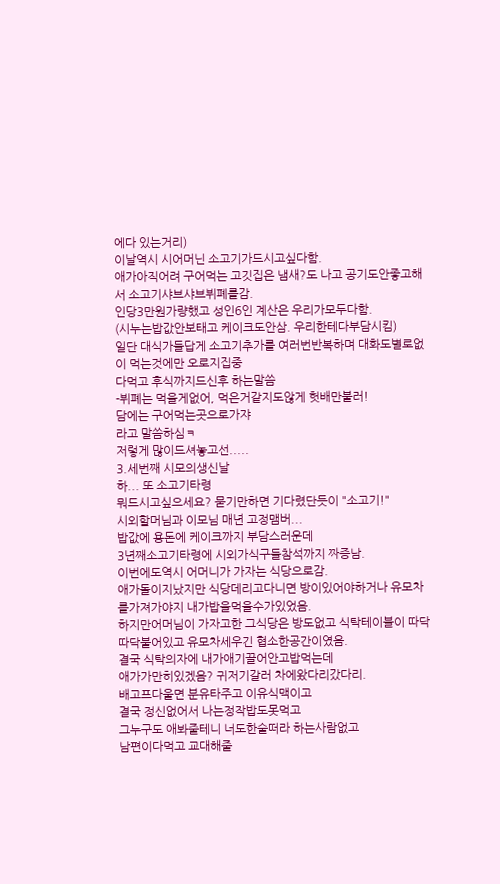에다 있는거리)
이날역시 시어머닌 소고기가드시고싶다함.
애가아직어려 구어먹는 고깃집은 냄새?도 나고 공기도안좋고해서 소고기샤브샤브뷔폐를감.
인당3만원가량했고 성인6인 계산은 우리가모두다함.
(시누는밥값안보태고 케이크도안삼. 우리한테다부담시킴)
일단 대식가들답게 소고기추가를 여러번반복하며 대화도별로없이 먹는것에만 오로지집중
다먹고 후식까지드신후 하는말씀
-뷔폐는 먹을게없어, 먹은거같지도않게 헛배만불러!
담에는 구어먹는곳으로가쟈
라고 말씀하심ㅋ
저렇게 많이드셔놓고선.....
3.세번째 시모의생신날
하... 또 소고기타령
뭐드시고싶으세요? 묻기만하면 기다렸단듯이 "소고기!"
시외할머님과 이모님 매년 고정맴버...
밥값에 용돈에 케이크까지 부담스러운데
3년째소고기타령에 시외가식구들참석까지 짜증남.
이번에도역시 어머니가 가자는 식당으로감.
애가돌이지났지만 식당데리고다니면 방이있어야하거나 유모차를가져가야지 내가밥을먹을수가있었음.
하지만어머님이 가자고한 그식당은 방도없고 식탁테이블이 따닥따닥붙어있고 유모차세우긴 협소한공간이였음.
결국 식탁의자에 내가애기끌어안고밥먹는데
애가가만히있겠음? 귀저기갈러 차에왔다리갔다리.
배고프다울면 분유타주고 이유식맥이고
결국 정신없어서 나는정작밥도못먹고
그누구도 애봐줄테니 너도한술떠라 하는사람없고
남편이다먹고 교대해줄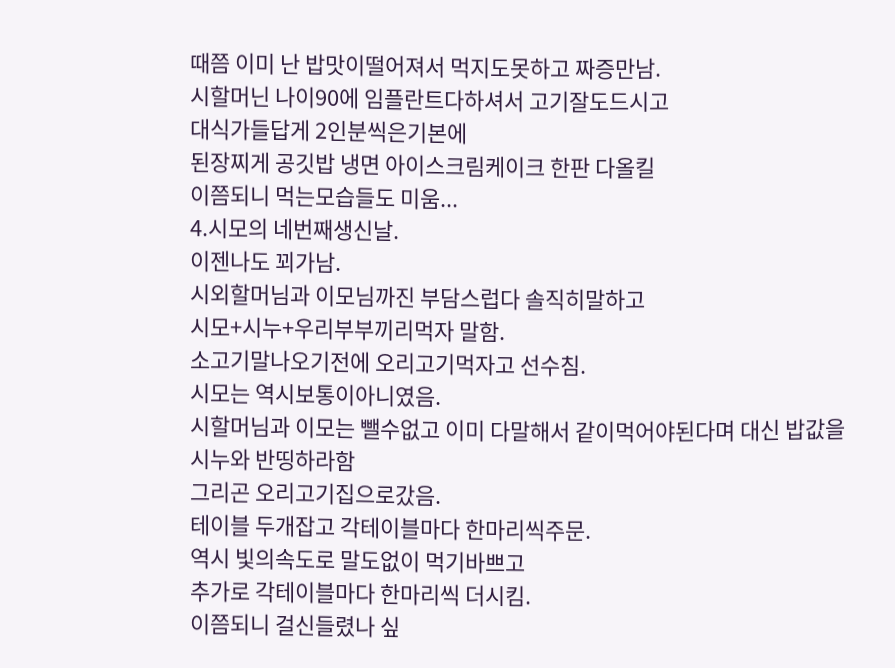때쯤 이미 난 밥맛이떨어져서 먹지도못하고 짜증만남.
시할머닌 나이90에 임플란트다하셔서 고기잘도드시고
대식가들답게 2인분씩은기본에
된장찌게 공깃밥 냉면 아이스크림케이크 한판 다올킬
이쯤되니 먹는모습들도 미움...
4.시모의 네번째생신날.
이젠나도 꾀가남.
시외할머님과 이모님까진 부담스럽다 솔직히말하고
시모+시누+우리부부끼리먹자 말함.
소고기말나오기전에 오리고기먹자고 선수침.
시모는 역시보통이아니였음.
시할머님과 이모는 뺄수없고 이미 다말해서 같이먹어야된다며 대신 밥값을 시누와 반띵하라함
그리곤 오리고기집으로갔음.
테이블 두개잡고 각테이블마다 한마리씩주문.
역시 빛의속도로 말도없이 먹기바쁘고
추가로 각테이블마다 한마리씩 더시킴.
이쯤되니 걸신들렸나 싶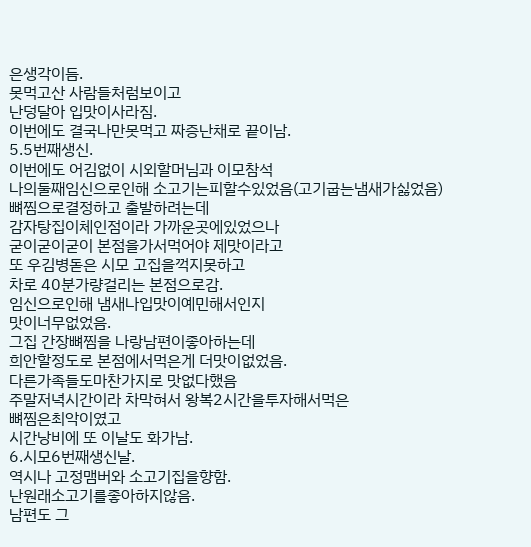은생각이듬.
못먹고산 사람들처럼보이고
난덩달아 입맛이사라짐.
이번에도 결국나만못먹고 짜증난채로 끝이남.
5.5번째생신.
이번에도 어김없이 시외할머님과 이모참석
나의둘째임신으로인해 소고기는피할수있었음(고기굽는냄새가싫었음)
뼈찜으로결정하고 출발하려는데
감자탕집이체인점이라 가까운곳에있었으나
굳이굳이굳이 본점을가서먹어야 제맛이라고
또 우김병돋은 시모 고집을꺽지못하고
차로 40분가량걸리는 본점으로감.
임신으로인해 냄새나입맛이예민해서인지
맛이너무없었음.
그집 간장뼈찜을 나랑남편이좋아하는데
희안할정도로 본점에서먹은게 더맛이없었음.
다른가족들도마찬가지로 맛없다했음
주말저녁시간이라 차막혀서 왕복2시간을투자해서먹은
뼈찜은최악이였고
시간낭비에 또 이날도 화가남.
6.시모6번째생신날.
역시나 고정맴버와 소고기집을향함.
난원래소고기를좋아하지않음.
남편도 그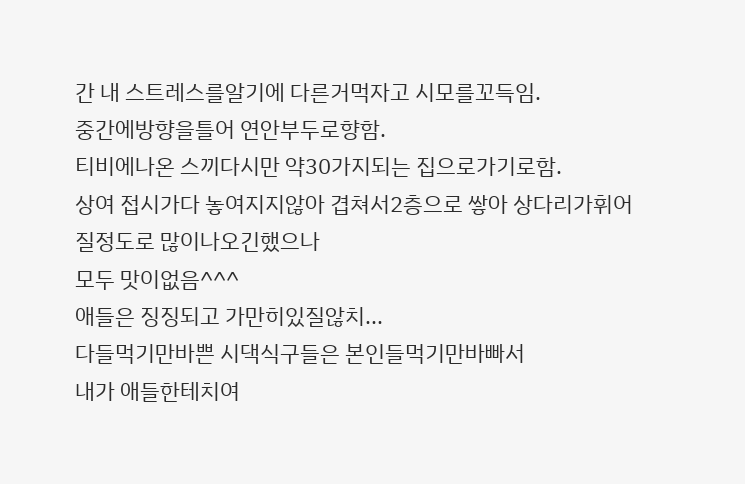간 내 스트레스를알기에 다른거먹자고 시모를꼬득임.
중간에방향을틀어 연안부두로향함.
티비에나온 스끼다시만 약30가지되는 집으로가기로함.
상여 접시가다 놓여지지않아 겹쳐서2층으로 쌓아 상다리가휘어질정도로 많이나오긴했으나
모두 맛이없음^^^
애들은 징징되고 가만히있질않치...
다들먹기만바쁜 시댁식구들은 본인들먹기만바빠서
내가 애들한테치여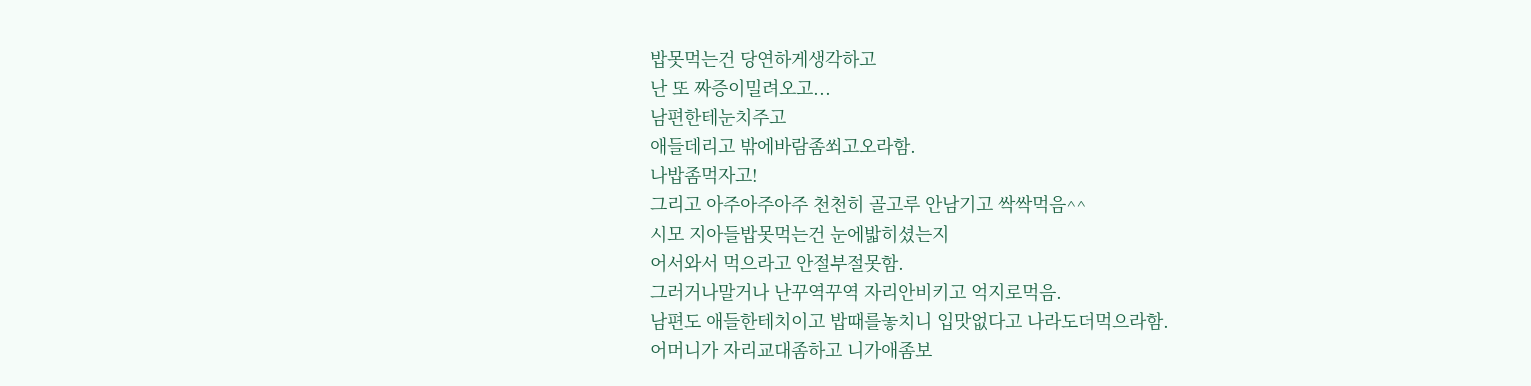밥못먹는건 당연하게생각하고
난 또 짜증이밀려오고...
남편한테눈치주고
애들데리고 밖에바람좀쐬고오라함.
나밥좀먹자고!
그리고 아주아주아주 천천히 골고루 안남기고 싹싹먹음^^
시모 지아들밥못먹는건 눈에밟히셨는지
어서와서 먹으라고 안절부절못함.
그러거나말거나 난꾸역꾸역 자리안비키고 억지로먹음.
남편도 애들한테치이고 밥때를놓치니 입맛없다고 나라도더먹으라함.
어머니가 자리교대좀하고 니가애좀보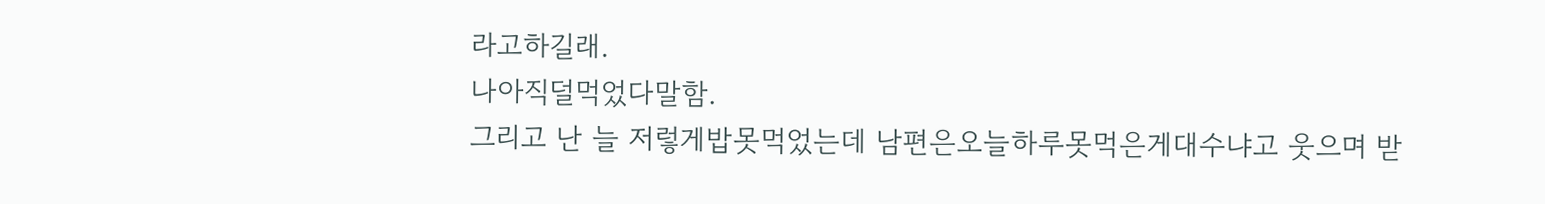라고하길래.
나아직덜먹었다말함.
그리고 난 늘 저렇게밥못먹었는데 남편은오늘하루못먹은게대수냐고 웃으며 받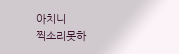아치니
찍소리못하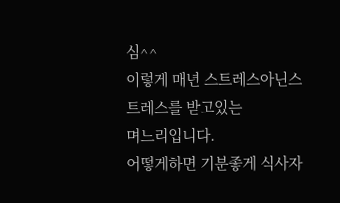심^^
이렇게 매년 스트레스아닌스트레스를 받고있는
며느리입니다.
어떻게하면 기분좋게 식사자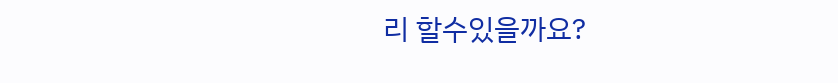리 할수있을까요?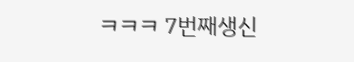ㅋㅋㅋ 7번째생신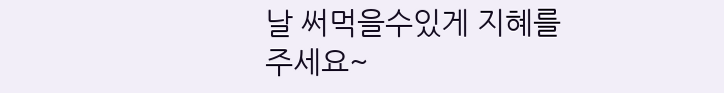날 써먹을수있게 지혜를주세요~